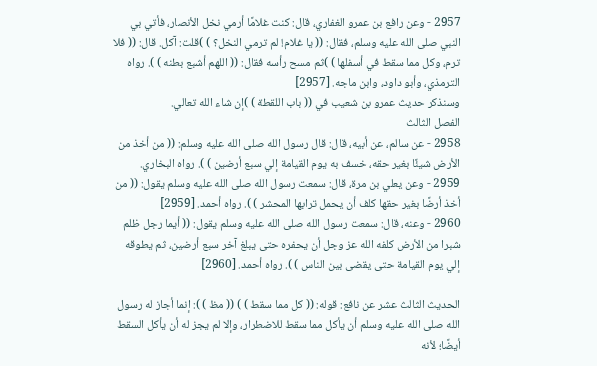2957 - وعن رافع بن عمرو الغفاري، قال: كنت غلامًا أرمي نخل الأنصار، فأتي بي النبي صلى الله عليه وسلم، فقال: (( يا غلام! لم ترمي النخل؟ ) )قلت: آكل. قال: (( فلا ترم، وكل مما سقط في أسفلها ) )ثم مسح رأسه فقال: (( اللهم أشبع بطنه ) ). رواه الترمذي، وأبو داود، وابن ماجه. [2957]
وسنذكر حديث عمرو بن شعيب في (( باب اللقطة ) )إن شاء الله تعالي.
الفصل الثالث
2958 - عن سالم، عن أبيه، قال: قال رسول الله صلى الله عليه وسلم: (( من أخذ من الأرض شيئًا بغير حقه، خسف به يوم القيامة إلي سبع أرضين ) ). رواه البخاري.
2959 - وعن يعلي بن مرة، قال: سمعت رسول الله صلى الله عليه وسلم يقول: (( من أخذ أرضًا بغير حقها كلف أن يحمل ترابها المحشر ) ). رواه أحمد. [2959]
2960 - وعنه، قال: سمعت رسول الله صلى الله عليه وسلم يقول: (( أيما رجل ظلم شبرا من الأرض كلفه الله عز وجل أن يحفره حتى يبلغ آخر سبع أرضين، ثم يطوقه إلي يوم القيامة حتى يقضى بين الناس ) ). رواه أحمد. [2960]

الحديث الثالث عشر عن نافع: قوله: (( كل مما سقط ) ) (( مظ ) ): إنما أجاز له رسول الله صلى الله عليه وسلم أن يأكل مما سقط للاضطرار، وإلا لم يجز له أن يأكل السقط أيضًا؛ لأنه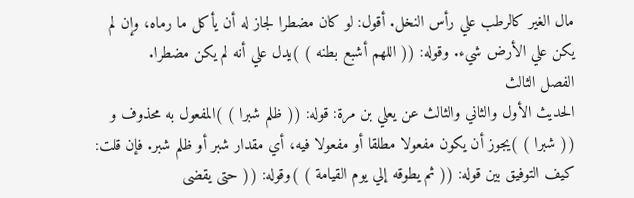مال الغير كالرطب علي رأس النخل. أقول: لو كان مضطرا لجاز له أن يأكل ما رماه، وإن لم يكن علي الأرض شيء. وقوله: (( اللهم أشبع بطنه ) )يدل علي أنه لم يكن مضطرا.
الفصل الثالث
الحديث الأول والثاني والثالث عن يعلي بن مرة: قوله: (( ظلم شبرا ) )المفعول به محذوف و (( شبرا ) )يجوز أن يكون مفعولا مطلقا أو مفعولا فيه، أي مقدار شبر أو ظلم شبر. فإن قلت: كيف التوفيق بين قوله: (( ثم يطوقه إلي يوم القيامة ) )وقوله: (( حتى يقضى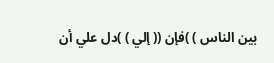بين الناس ) )فإن (( إلي ) )دل علي أن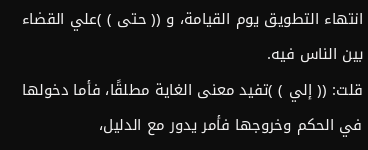انتهاء التطويق يوم القيامة، و (( حتى ) )علي القضاء بين الناس فيه.
قلت: (( إلي ) )تفيد معنى الغاية مطلقًا، فأما دخولها في الحكم وخروجها فأمر يدور مع الدليل،